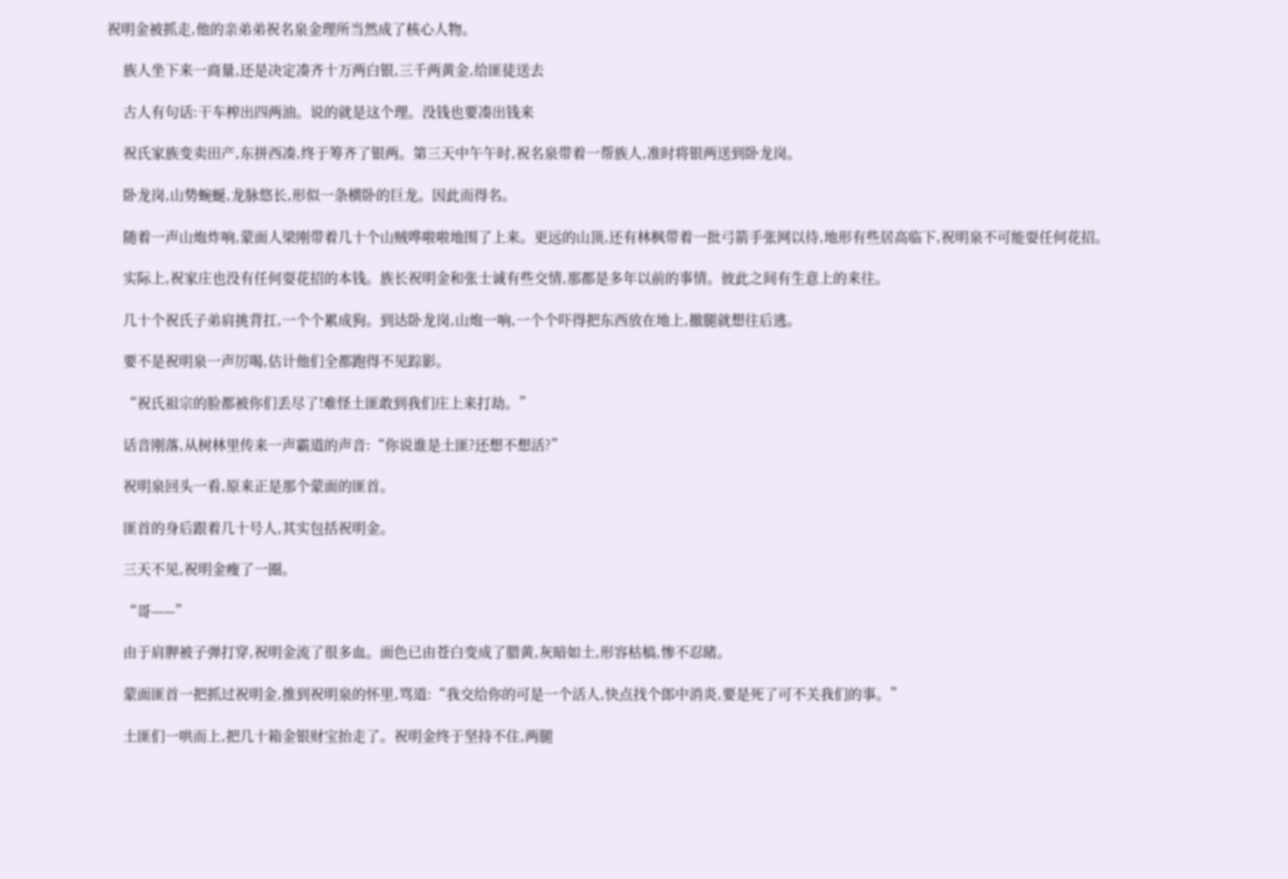祝明金被抓走,他的亲弟弟祝名泉金理所当然成了核心人物。

    族人坐下来一商量,还是决定凑齐十万两白银,三千两黄金,给匪徒送去

    古人有句话:干车榨出四两油。说的就是这个理。没钱也要凑出钱来

    祝氏家族变卖田产,东拼西凑,终于筹齐了银两。第三天中午午时,祝名泉带着一帮族人,准时将银两送到卧龙岗。

    卧龙岗,山势蜿蜒,龙脉悠长,形似一条横卧的巨龙。因此而得名。

    随着一声山炮炸响,蒙面人梁刚带着几十个山贼哗啦啦地围了上来。更远的山顶,还有林枫带着一批弓箭手张网以待,地形有些居高临下,祝明泉不可能耍任何花招。

    实际上,祝家庄也没有任何耍花招的本钱。族长祝明金和张士诚有些交情,那都是多年以前的事情。彼此之间有生意上的来往。

    几十个祝氏子弟肩挑背扛,一个个累成狗。到达卧龙岗,山炮一响,一个个吓得把东西放在地上,撤腿就想往后逃。

    要不是祝明泉一声厉喝,估计他们全都跑得不见踪影。

    “祝氏祖宗的脸都被你们丢尽了!难怪土匪敢到我们庄上来打劫。”

    话音刚落,从树林里传来一声霸道的声音:“你说谁是土匪?还想不想活?”

    祝明泉回头一看,原来正是那个蒙面的匪首。

    匪首的身后跟着几十号人,其实包括祝明金。

    三天不见,祝明金瘦了一圈。

    “哥——”

    由于肩胛被子弹打穿,祝明金流了很多血。面色已由苍白变成了腊黄,灰暗如土,形容枯槁,惨不忍睹。

    蒙面匪首一把抓过祝明金,推到祝明泉的怀里,骂道:“我交给你的可是一个活人,快点找个郎中消炎,要是死了可不关我们的事。”

    土匪们一哄而上,把几十箱金银财宝抬走了。祝明金终于坚持不住,两腿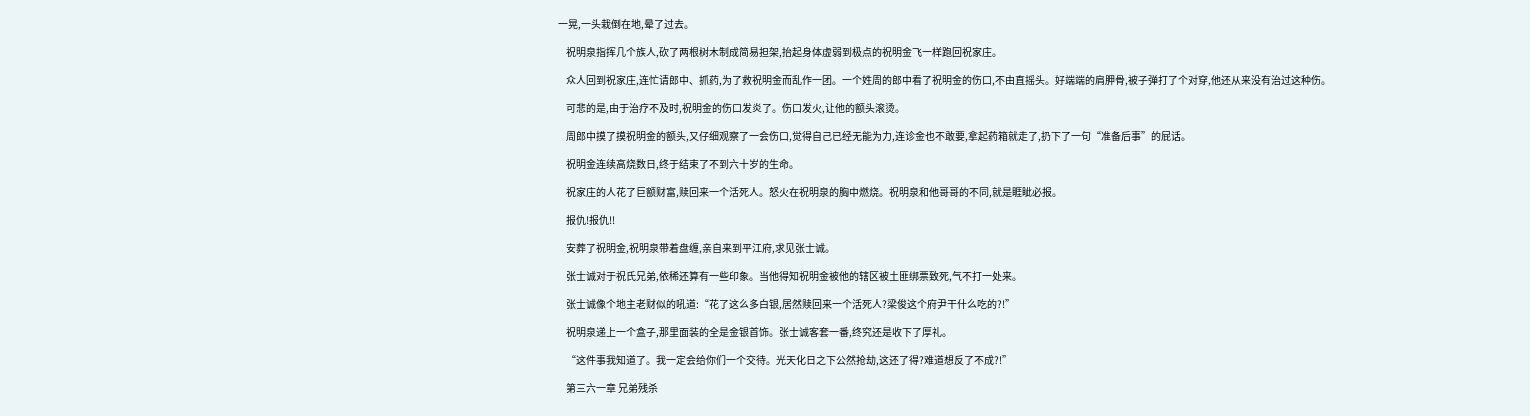一晃,一头栽倒在地,晕了过去。

    祝明泉指挥几个族人,砍了两根树木制成简易担架,抬起身体虚弱到极点的祝明金飞一样跑回祝家庄。

    众人回到祝家庄,连忙请郎中、抓药,为了救祝明金而乱作一团。一个姓周的郎中看了祝明金的伤口,不由直摇头。好端端的肩胛骨,被子弹打了个对穿,他还从来没有治过这种伤。

    可悲的是,由于治疗不及时,祝明金的伤口发炎了。伤口发火,让他的额头滚烫。

    周郎中摸了摸祝明金的额头,又仔细观察了一会伤口,觉得自己已经无能为力,连诊金也不敢要,拿起药箱就走了,扔下了一句“准备后事”的屁话。

    祝明金连续高烧数日,终于结束了不到六十岁的生命。

    祝家庄的人花了巨额财富,赎回来一个活死人。怒火在祝明泉的胸中燃烧。祝明泉和他哥哥的不同,就是睚眦必报。

    报仇!报仇!!

    安葬了祝明金,祝明泉带着盘缠,亲自来到平江府,求见张士诚。

    张士诚对于祝氏兄弟,依稀还算有一些印象。当他得知祝明金被他的辖区被土匪绑票致死,气不打一处来。

    张士诚像个地主老财似的吼道:“花了这么多白银,居然赎回来一个活死人?梁俊这个府尹干什么吃的?!”

    祝明泉递上一个盒子,那里面装的全是金银首饰。张士诚客套一番,终究还是收下了厚礼。

    “这件事我知道了。我一定会给你们一个交待。光天化日之下公然抢劫,这还了得?难道想反了不成?!”

    第三六一章 兄弟残杀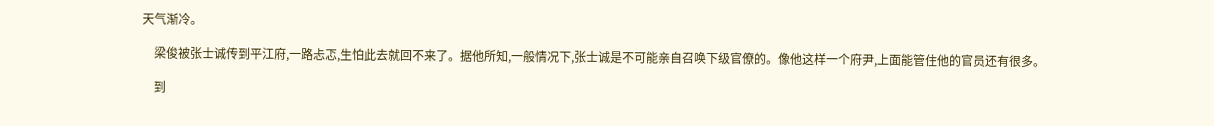天气渐冷。

    梁俊被张士诚传到平江府,一路忐忑,生怕此去就回不来了。据他所知,一般情况下,张士诚是不可能亲自召唤下级官僚的。像他这样一个府尹,上面能管住他的官员还有很多。

    到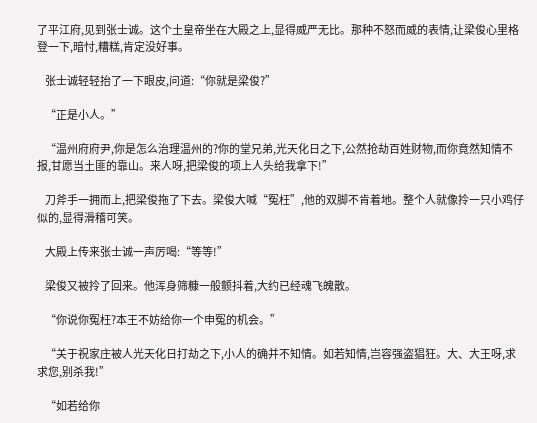了平江府,见到张士诚。这个土皇帝坐在大殿之上,显得威严无比。那种不怒而威的表情,让梁俊心里格登一下,暗忖,糟糕,肯定没好事。

    张士诚轻轻抬了一下眼皮,问道:“你就是梁俊?”

    “正是小人。”

    “温州府府尹,你是怎么治理温州的?你的堂兄弟,光天化日之下,公然抢劫百姓财物,而你竟然知情不报,甘愿当土匪的靠山。来人呀,把梁俊的项上人头给我拿下!”

    刀斧手一拥而上,把梁俊拖了下去。梁俊大喊“冤枉”,他的双脚不肯着地。整个人就像拎一只小鸡仔似的,显得滑稽可笑。

    大殿上传来张士诚一声厉喝:“等等!”

    梁俊又被拎了回来。他浑身筛糠一般颤抖着,大约已经魂飞魄散。

    “你说你冤枉?本王不妨给你一个申冤的机会。”

    “关于祝家庄被人光天化日打劫之下,小人的确并不知情。如若知情,岂容强盗猖狂。大、大王呀,求求您,别杀我!”

    “如若给你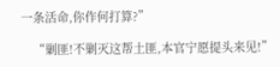一条活命,你作何打算?”

    “剿匪!不剿灭这帮土匪,本官宁愿提头来见!”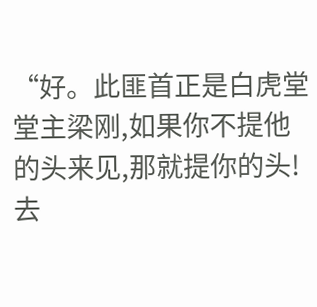“好。此匪首正是白虎堂堂主梁刚,如果你不提他的头来见,那就提你的头!去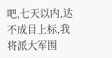吧,七天以内,达不成目上标,我将派大军围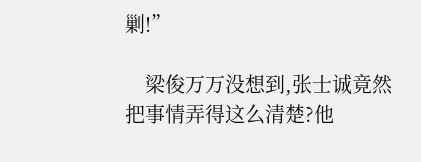剿!”

    梁俊万万没想到,张士诚竟然把事情弄得这么清楚?他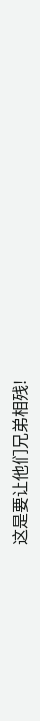这是要让他们兄弟相残!